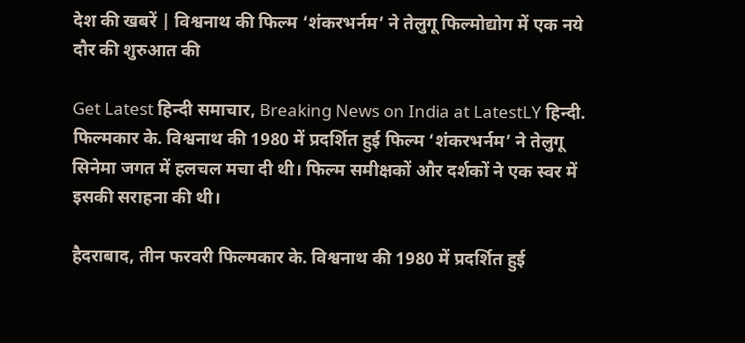देश की खबरें | विश्वनाथ की फिल्म ‘शंकरभर्नम’ ने तेलुगू फिल्मोद्योग में एक नये दौर की शुरुआत की

Get Latest हिन्दी समाचार, Breaking News on India at LatestLY हिन्दी. फिल्मकार के. विश्वनाथ की 1980 में प्रदर्शित हुई फिल्म ‘शंकरभर्नम’ ने तेलुगू सिनेमा जगत में हलचल मचा दी थी। फिल्म समीक्षकों और दर्शकों ने एक स्वर में इसकी सराहना की थी।

हैदराबाद, तीन फरवरी फिल्मकार के. विश्वनाथ की 1980 में प्रदर्शित हुई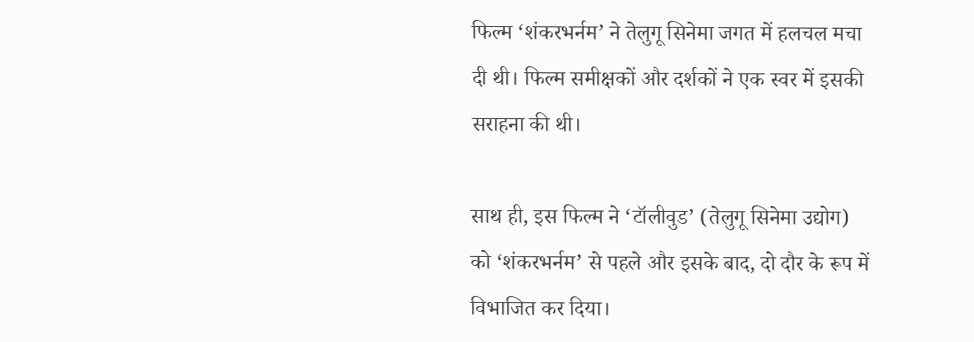फिल्म ‘शंकरभर्नम’ ने तेलुगू सिनेमा जगत में हलचल मचा दी थी। फिल्म समीक्षकों और दर्शकों ने एक स्वर में इसकी सराहना की थी।

साथ ही, इस फिल्म ने ‘टॉलीवुड’ (तेलुगू सिनेमा उद्योग) को ‘शंकरभर्नम’ से पहले और इसके बाद, दो दौर के रूप में विभाजित कर दिया।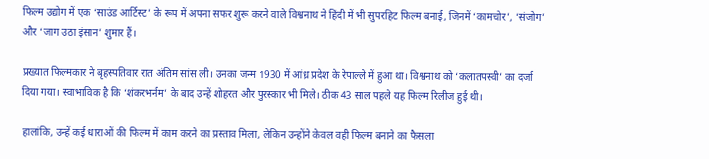फिल्म उद्योग में एक ‘साउंड आर्टिस्ट’ के रूप में अपना सफर शुरू करने वाले विश्वनाथ ने हिंदी में भी सुपरहिट फिल्म बनाई, जिनमें ‘कामचोर’, ‘संजोग’ और ‘जाग उठा इंसान’ शुमार हैं।

प्रख्यात फिल्मकार ने बृहस्पतिवार रात अंतिम सांस ली। उनका जन्म 1930 में आंध्र प्रदेश के रेपाल्ले में हुआ था। विश्वनाथ को ‘कलातपस्वी’ का दर्जा दिया गया। स्वाभाविक है कि ‘शंकरभर्नम’ के बाद उन्हें शोहरत और पुरस्कार भी मिले। ठीक 43 साल पहले यह फिल्म रिलीज हुई थी।

हालांकि, उन्हें कई धाराओं की फिल्म में काम करने का प्रस्ताव मिला, लेकिन उन्होंने केवल वही फिल्म बनाने का फैसला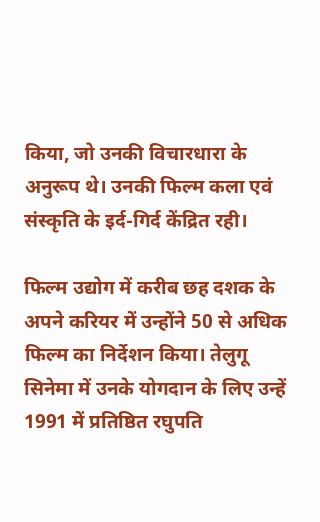किया, जो उनकी विचारधारा के अनुरूप थे। उनकी फिल्म कला एवं संस्कृति के इर्द-गिर्द केंद्रित रही।

फिल्म उद्योग में करीब छह दशक के अपने करियर में उन्होंने 50 से अधिक फिल्म का निर्देशन किया। तेलुगू सिनेमा में उनके योगदान के लिए उन्हें 1991 में प्रतिष्ठित रघुपति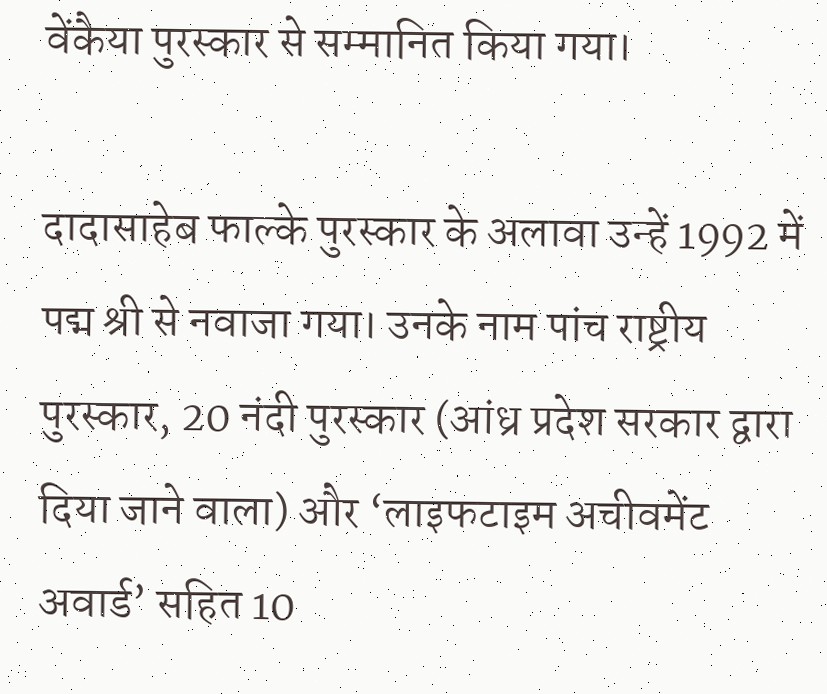वेंकैया पुरस्कार से सम्मानित किया गया।

दादासाहेब फाल्के पुरस्कार के अलावा उन्हें 1992 में पद्म श्री से नवाजा गया। उनके नाम पांच राष्ट्रीय पुरस्कार, 20 नंदी पुरस्कार (आंध्र प्रदेश सरकार द्वारा दिया जाने वाला) और ‘लाइफटाइम अचीवमेंट अवार्ड’ सहित 10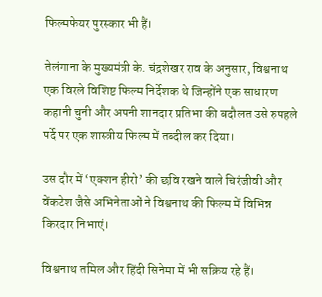फिल्मफेयर पुरस्कार भी हैं।

तेलंगाना के मुख्यमंत्री के. चंद्रशेखर राव के अनुसार, विश्वनाथ एक विरले विशिष्ट फिल्म निर्देशक थे जिन्होंने एक साधारण कहानी चुनी और अपनी शानदार प्रतिभा की बदौलत उसे रुपहले पर्दे पर एक शास्त्रीय फिल्म में तब्दील कर दिया।

उस दौर में ‘एक्शन हीरो’ की छवि रखने वाले चिरंजीवी और वेंकटेश जैसे अभिनेताओं ने विश्वनाथ की फिल्म में विभिन्न किरदार निभाएं।

विश्वनाथ तमिल और हिंदी सिनेमा में भी सक्रिय रहे हैं।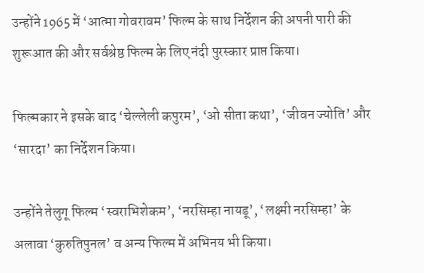उन्होंने 1965 में ‘आत्मा गोवरावम’ फिल्म के साथ निर्देशन की अपनी पारी की शुरूआत की और सर्वश्रेष्ठ फिल्म के लिए नंदी पुरस्कार प्राप्त किया।

फिल्मकार ने इसके बाद ‘चेल्लेली कपुरम’, ‘ओ सीता कथा’, ‘जीवन ज्योति’ और ‘सारदा’ का निर्देशन किया।

उन्होंने तेलुगू फिल्म ‘स्वराभिशेकम’, ‘नरसिम्हा नायडू’, ‘लक्ष्मी नरसिम्हा’ के अलावा ‘कुरुतिपुनल’ व अन्य फिल्म में अभिनय भी किया।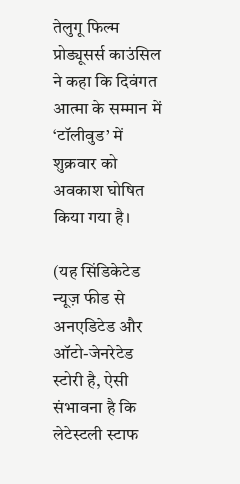तेलुगू फिल्म प्रोड्यूसर्स काउंसिल ने कहा कि दिवंगत आत्मा के सम्मान में ‘टॉलीवुड’ में शुक्रवार को अवकाश घोषित किया गया है।

(यह सिंडिकेटेड न्यूज़ फीड से अनएडिटेड और ऑटो-जेनरेटेड स्टोरी है, ऐसी संभावना है कि लेटेस्टली स्टाफ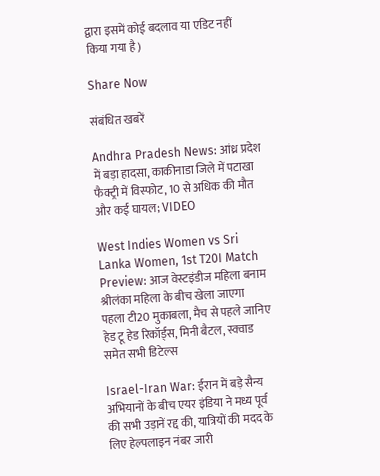द्वारा इसमें कोई बदलाव या एडिट नहीं किया गया है)

Share Now

संबंधित खबरें

Andhra Pradesh News: आंध्र प्रदेश में बड़ा हादसा, काकीनाडा जिले में पटाखा फैक्ट्री में विस्फोट, 10 से अधिक की मौत और कई घायल; VIDEO

West Indies Women vs Sri Lanka Women, 1st T20I Match Preview: आज वेस्टइंडीज महिला बनाम श्रीलंका महिला के बीच खेला जाएगा पहला टी20 मुकाबला, मैच से पहले जानिए हेड टू हेड रिकॉर्ड्स, मिनी बैटल, स्क्वाड समेत सभी डिटेल्स

Israel-Iran War: ईरान में बड़े सैन्य अभियानों के बीच एयर इंडिया ने मध्य पूर्व की सभी उड़ानें रद्द की, यात्रियों की मदद के लिए हेल्पलाइन नंबर जारी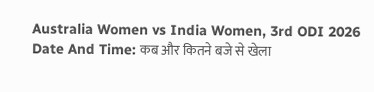Australia Women vs India Women, 3rd ODI 2026 Date And Time: कब और कितने बजे से खेला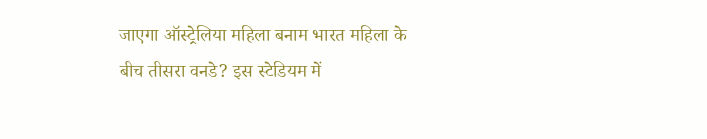जाएगा ऑस्ट्रेलिया महिला बनाम भारत महिला के बीच तीसरा वनडे? इस स्टेडियम में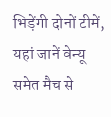भिड़ेंगी दोनों टीमें, यहां जानें वेन्यू समेत मैच से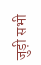जुड़ी सभी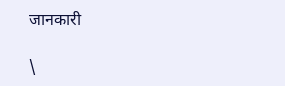जानकारी

\